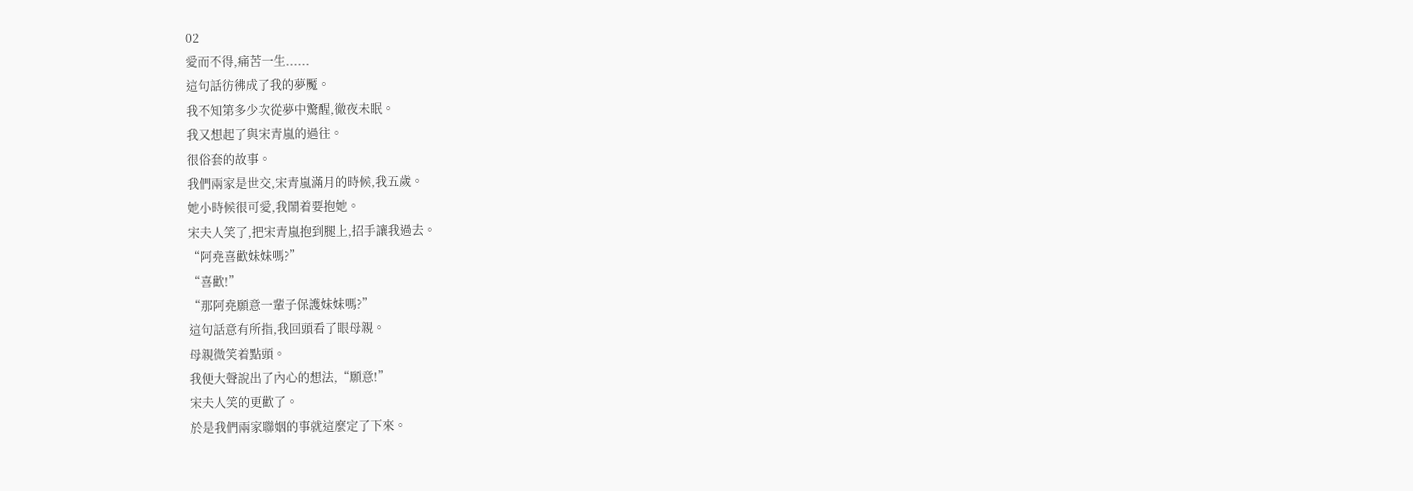02
愛而不得,痛苦一生......
這句話彷彿成了我的夢魘。
我不知第多少次從夢中驚醒,徹夜未眠。
我又想起了與宋青嵐的過往。
很俗套的故事。
我們兩家是世交,宋青嵐滿月的時候,我五歲。
她小時候很可愛,我鬧着要抱她。
宋夫人笑了,把宋青嵐抱到腿上,招手讓我過去。
“阿堯喜歡妹妹嗎?”
“喜歡!”
“那阿堯願意一輩子保護妹妹嗎?”
這句話意有所指,我回頭看了眼母親。
母親微笑着點頭。
我便大聲說出了內心的想法,“願意!”
宋夫人笑的更歡了。
於是我們兩家聯姻的事就這麼定了下來。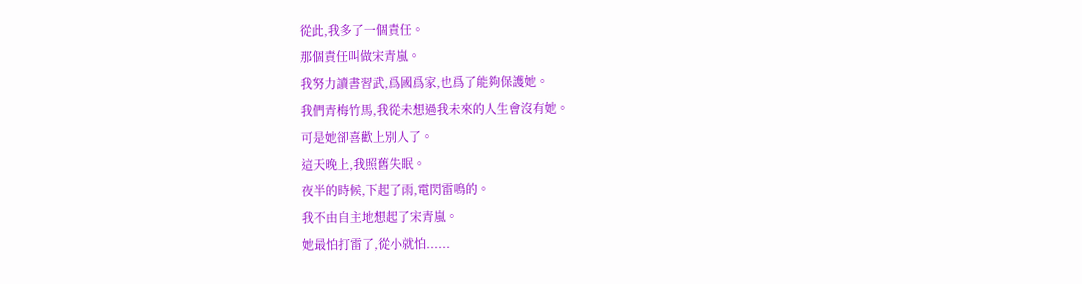從此,我多了一個責任。
那個責任叫做宋青嵐。
我努力讀書習武,爲國爲家,也爲了能夠保護她。
我們青梅竹馬,我從未想過我未來的人生會沒有她。
可是她卻喜歡上別人了。
這天晚上,我照舊失眠。
夜半的時候,下起了雨,電閃雷鳴的。
我不由自主地想起了宋青嵐。
她最怕打雷了,從小就怕......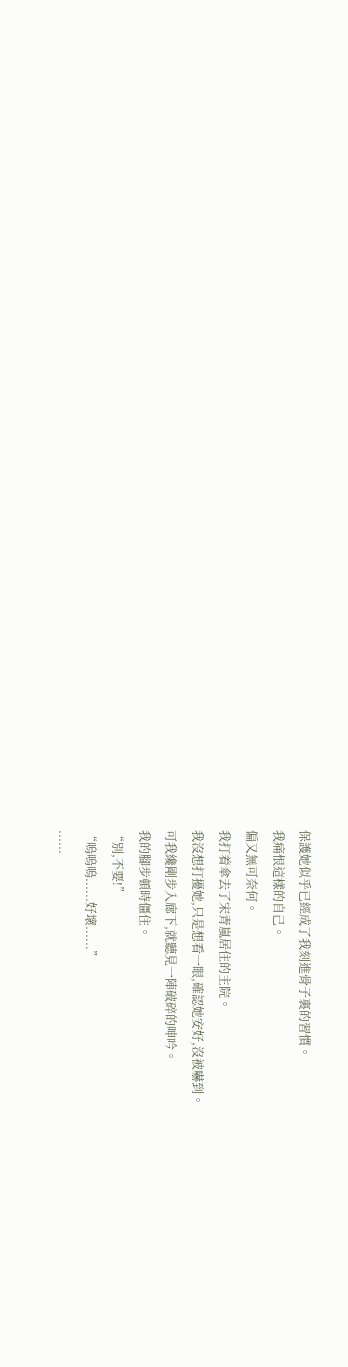保護她似乎已經成了我刻進骨子裏的習慣。
我痛恨這樣的自己。
偏又無可奈何。
我打着傘去了宋青嵐居住的主院。
我沒想打擾她,只是想看一眼,確認她安好,沒被嚇到。
可我纔剛步入廊下,就聽見一陣破碎的呻吟。
我的腳步頓時僵住。
“別,不要!”
“嗚嗚嗚......好壞......”
......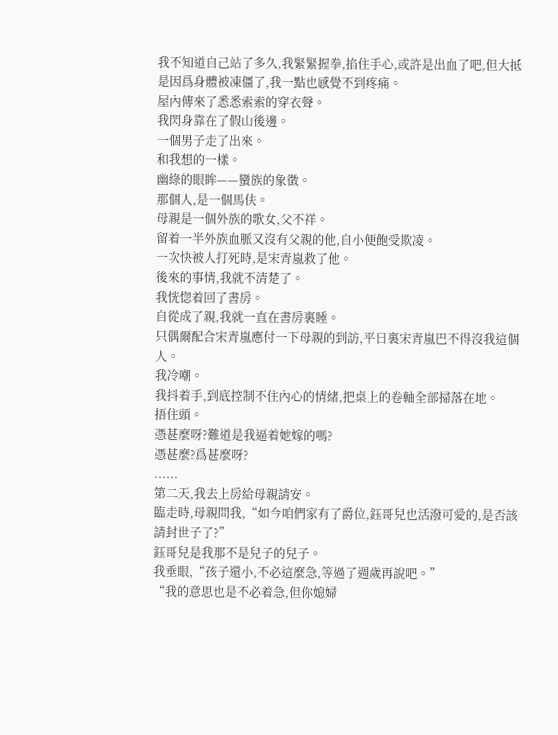我不知道自己站了多久,我緊緊握拳,掐住手心,或許是出血了吧,但大抵是因爲身體被凍僵了,我一點也感覺不到疼痛。
屋內傳來了悉悉索索的穿衣聲。
我閃身靠在了假山後邊。
一個男子走了出來。
和我想的一樣。
幽綠的眼眸——蠻族的象徵。
那個人,是一個馬伕。
母親是一個外族的歌女,父不祥。
留着一半外族血脈又沒有父親的他,自小便飽受欺凌。
一次快被人打死時,是宋青嵐救了他。
後來的事情,我就不清楚了。
我恍惚着回了書房。
自從成了親,我就一直在書房裏睡。
只偶爾配合宋青嵐應付一下母親的到訪,平日裏宋青嵐巴不得沒我這個人。
我冷嘲。
我抖着手,到底控制不住內心的情緒,把桌上的卷軸全部掃落在地。
捂住頭。
憑甚麼呀?難道是我逼着她嫁的嗎?
憑甚麼?爲甚麼呀?
......
第二天,我去上房給母親請安。
臨走時,母親問我,“如今咱們家有了爵位,鈺哥兒也活潑可愛的,是否該請封世子了?”
鈺哥兒是我那不是兒子的兒子。
我垂眼,“孩子還小,不必這麼急,等過了週歲再說吧。”
“我的意思也是不必着急,但你媳婦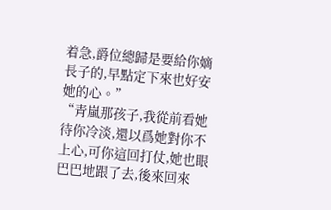着急,爵位總歸是要給你嫡長子的,早點定下來也好安她的心。”
“青嵐那孩子,我從前看她待你冷淡,還以爲她對你不上心,可你這回打仗,她也眼巴巴地跟了去,後來回來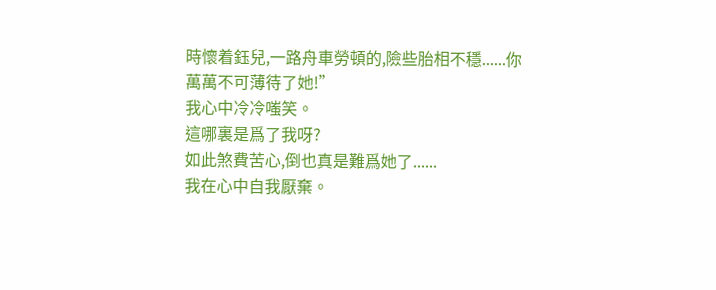時懷着鈺兒,一路舟車勞頓的,險些胎相不穩......你萬萬不可薄待了她!”
我心中冷冷嗤笑。
這哪裏是爲了我呀?
如此煞費苦心,倒也真是難爲她了......
我在心中自我厭棄。